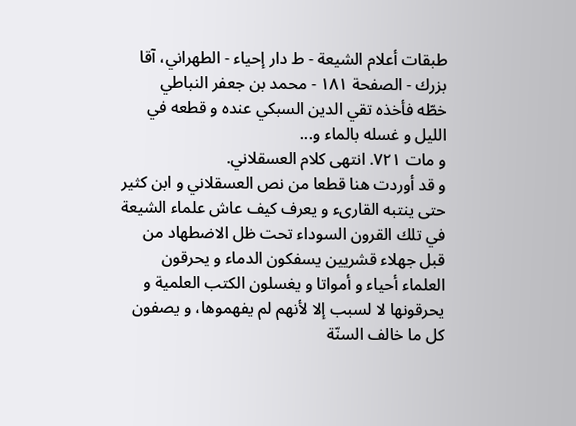طبقات أعلام الشيعة - ط دار إحياء - الطهراني، آقا بزرك - الصفحة ١٨١ - محمد بن جعفر النباطي
خطّه فأخذه تقي الدين السبكي عنده و قطعه في الليل و غسله بالماء و...
و مات ٧٢١. انتهى كلام العسقلاني.
و قد أوردت هنا قطعا من نص العسقلاني و ابن كثير حتى ينتبه القارىء و يعرف كيف عاش علماء الشيعة في تلك القرون السوداء تحت ظل الاضطهاد من قبل جهلاء قشريين يسفكون الدماء و يحرقون العلماء أحياء و أمواتا و يغسلون الكتب العلمية و يحرقونها لا لسبب إلا لأنهم لم يفهموها، و يصفون كل ما خالف السنّة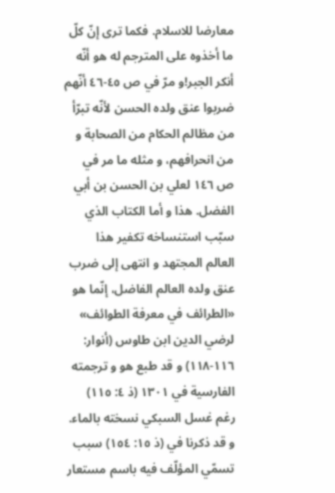معارضا للاسلام. فكما ترى إنّ كلّ ما أخذوه على المترجم له هو أنّه أنكر الجبر!و مرّ في ص ٤٥-٤٦ أنّهم ضربوا عنق ولده الحسن لأنّه تبرّأ من مظالم الحكام من الصحابة و من انحرافهم، و مثله ما مر في ص ١٤٦ لعلي بن الحسن بن أبي الفضل. هذا و أما الكتاب الذي سبّب استنساخه تكفير هذا العالم المجتهد و انتهى إلى ضرب عنق ولده العالم الفاضل، إنّما هو «الطرائف في معرفة الطوائف» لرضي الدين ابن طاوس (أنوار: ١١٦-١١٨) و قد طبع هو و ترجمته الفارسية في ١٣٠١ (ذ ٤: ١١٥) رغم غسل السبكي نسخته بالماء. و قد ذكرنا في (ذ ١٥: ١٥٤) سبب تسمّي المؤلّف فيه باسم مستعار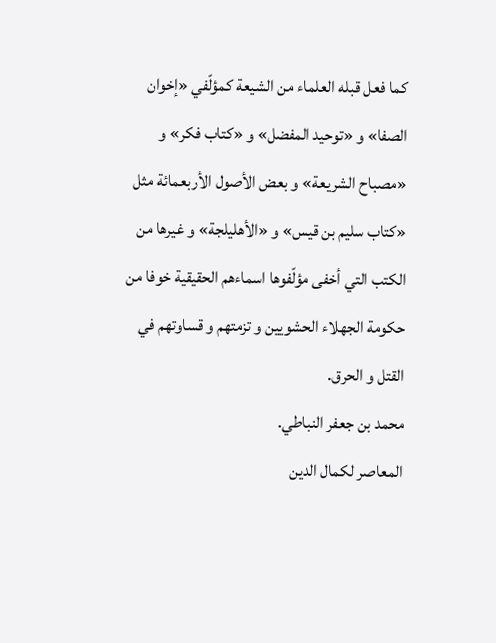كما فعل قبله العلماء من الشيعة كمؤلّفي «إخوان الصفا» و «توحيد المفضل» و «كتاب فكر» و «مصباح الشريعة» و بعض الأصول الأربعمائة مثل «كتاب سليم بن قيس» و «الأهليلجة» و غيرها من الكتب التي أخفى مؤلّفوها اسماءهم الحقيقية خوفا من حكومة الجهلاء الحشويين و تزمتهم و قساوتهم في القتل و الحرق.
محمد بن جعفر النباطي.
المعاصر لكمال الدين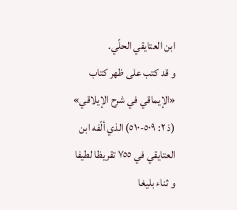ابن العتايقي الحلّي.
و قد كتب على ظهر كتاب «الإيماقي في شرح الإيلاقي» (ذ ٢: ٥٠٩-٥١٠) الذي ألّفه ابن العتايقي في ٧٥٥ تقريظا لطيفا و ثناء بليغا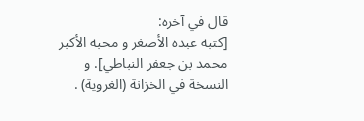قال في آخره:
[كتبه عبده الأصغر و محبه الأكبر محمد بن جعفر النباطي]. و النسخة في الخزانة (الغروية) .